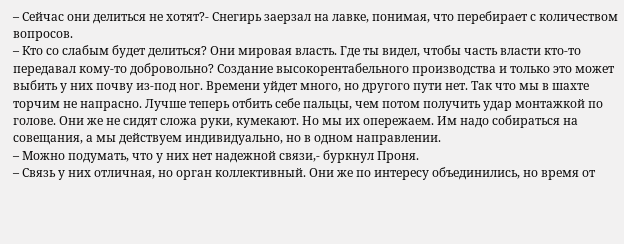– Сейчас они делиться не хотят?- Снегирь заерзал на лавке, понимая, что перебирает с количеством вопросов.
– Кто со слабым будет делиться? Они мировая власть. Где ты видел, чтобы часть власти кто-то передавал кому-то добровольно? Создание высокорентабельного производства и только это может выбить у них почву из-под ног. Времени уйдет много, но другого пути нет. Так что мы в шахте торчим не напрасно. Лучше теперь отбить себе пальцы, чем потом получить удар монтажкой по голове. Они же не сидят сложа руки, кумекают. Но мы их опережаем. Им надо собираться на совещания, а мы действуем индивидуально, но в одном направлении.
– Можно подумать, что у них нет надежной связи,- буркнул Проня.
– Связь у них отличная, но орган коллективный. Они же по интересу объединились, но время от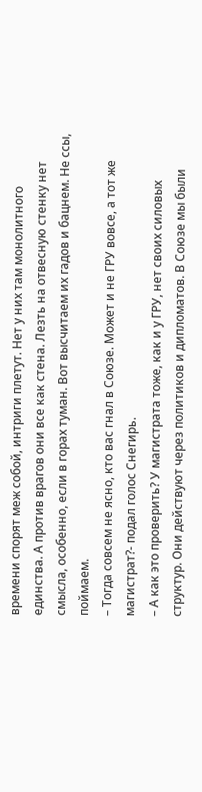времени спорят меж собой, интриги плетут. Нет у них там монолитного единства. А против врагов они все как стена. Лезть на отвесную стенку нет смысла, особенно, если в горах туман. Вот высчитаем их гадов и бацнем. Не ссы, поймаем.
– Тогда совсем не ясно, кто вас гнал в Союзе. Может и не ГРУ вовсе, а тот же магистрат?- подал голос Снегирь.
– А как это проверить? У магистрата тоже, как и у ГРУ, нет своих силовых структур. Они действуют через политиков и дипломатов. В Союзе мы были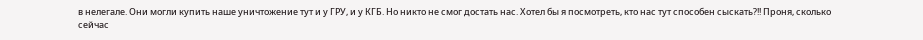в нелегале. Они могли купить наше уничтожение тут и у ГРУ, и у КГБ. Но никто не смог достать нас. Хотел бы я посмотреть, кто нас тут способен сыскать?!! Проня, сколько сейчас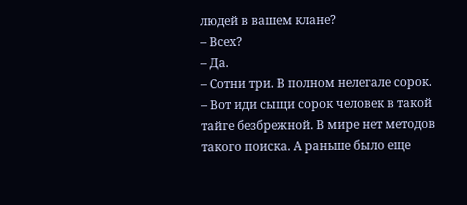людей в вашем клане?
– Всех?
– Да.
– Сотни три. В полном нелегале сорок.
– Вот иди сыщи сорок человек в такой тайге безбрежной. В мире нет методов такого поиска. А раньше было еще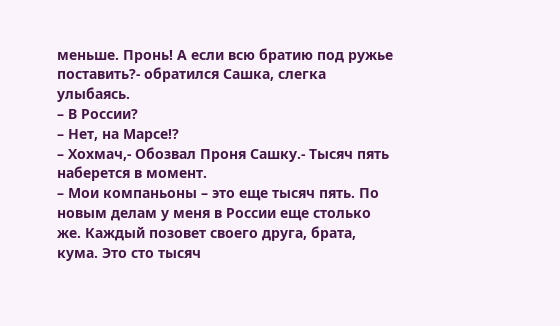меньше. Пронь! А если всю братию под ружье поставить?- обратился Сашка, слегка улыбаясь.
– В России?
– Нет, на Марсе!?
– Хохмач,- Обозвал Проня Сашку.- Тысяч пять наберется в момент.
– Мои компаньоны – это еще тысяч пять. По новым делам у меня в России еще столько же. Каждый позовет своего друга, брата, кума. Это сто тысяч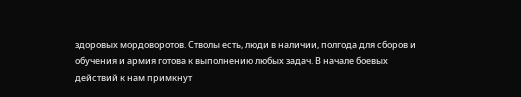здоровых мордоворотов. Стволы есть, люди в наличии, полгода для сборов и обучения и армия готова к выполнению любых задач. В начале боевых действий к нам примкнут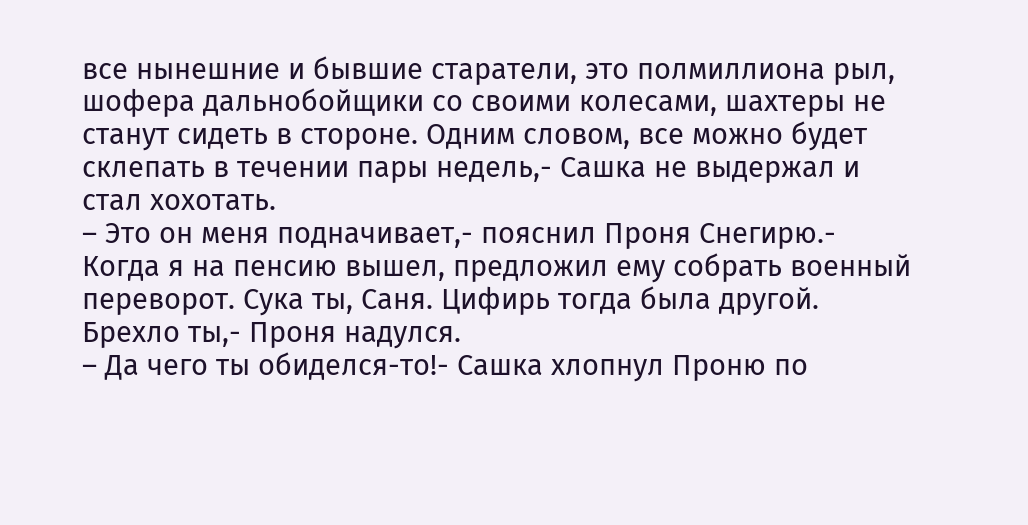все нынешние и бывшие старатели, это полмиллиона рыл, шофера дальнобойщики со своими колесами, шахтеры не станут сидеть в стороне. Одним словом, все можно будет склепать в течении пары недель,- Сашка не выдержал и стал хохотать.
– Это он меня подначивает,- пояснил Проня Снегирю.- Когда я на пенсию вышел, предложил ему собрать военный переворот. Сука ты, Саня. Цифирь тогда была другой. Брехло ты,- Проня надулся.
– Да чего ты обиделся-то!- Сашка хлопнул Проню по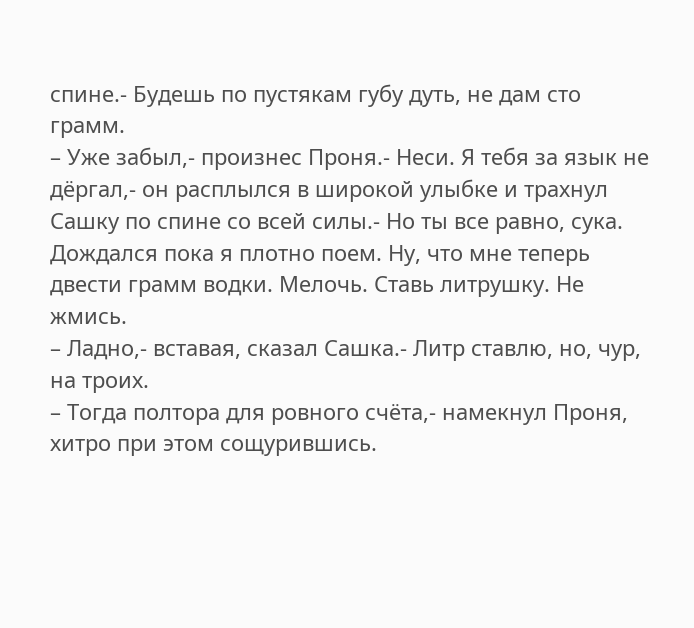спине.- Будешь по пустякам губу дуть, не дам сто грамм.
– Уже забыл,- произнес Проня.- Неси. Я тебя за язык не дёргал,- он расплылся в широкой улыбке и трахнул Сашку по спине со всей силы.- Но ты все равно, сука. Дождался пока я плотно поем. Ну, что мне теперь двести грамм водки. Мелочь. Ставь литрушку. Не жмись.
– Ладно,- вставая, сказал Сашка.- Литр ставлю, но, чур, на троих.
– Тогда полтора для ровного счёта,- намекнул Проня, хитро при этом сощурившись.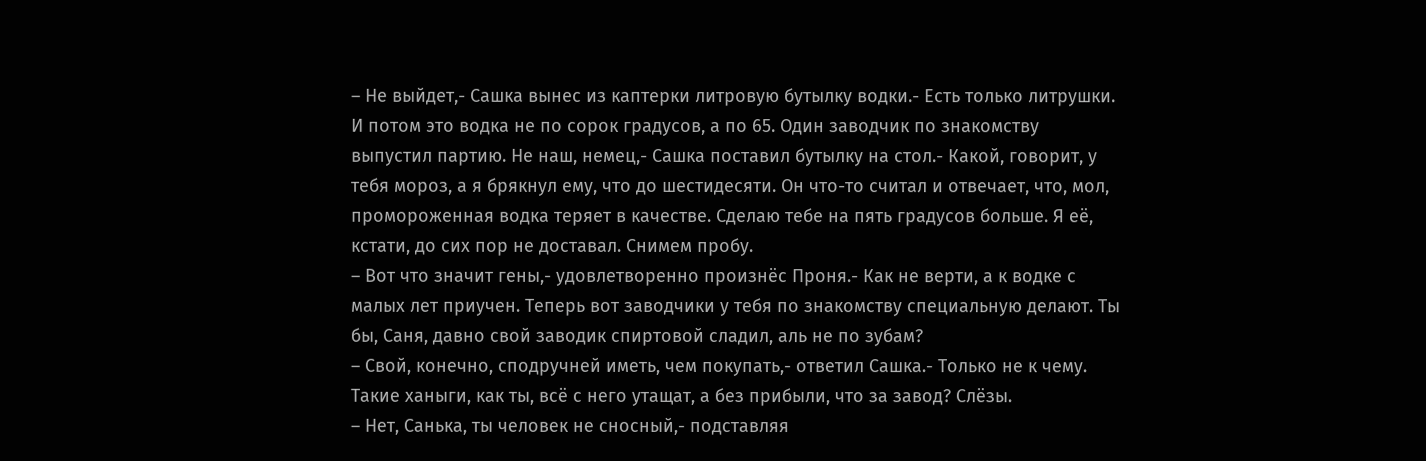– Не выйдет,- Сашка вынес из каптерки литровую бутылку водки.- Есть только литрушки. И потом это водка не по сорок градусов, а по 65. Один заводчик по знакомству выпустил партию. Не наш, немец,- Сашка поставил бутылку на стол.- Какой, говорит, у тебя мороз, а я брякнул ему, что до шестидесяти. Он что-то считал и отвечает, что, мол, промороженная водка теряет в качестве. Сделаю тебе на пять градусов больше. Я её, кстати, до сих пор не доставал. Снимем пробу.
– Вот что значит гены,- удовлетворенно произнёс Проня.- Как не верти, а к водке с малых лет приучен. Теперь вот заводчики у тебя по знакомству специальную делают. Ты бы, Саня, давно свой заводик спиртовой сладил, аль не по зубам?
– Свой, конечно, сподручней иметь, чем покупать,- ответил Сашка.- Только не к чему. Такие ханыги, как ты, всё с него утащат, а без прибыли, что за завод? Слёзы.
– Нет, Санька, ты человек не сносный,- подставляя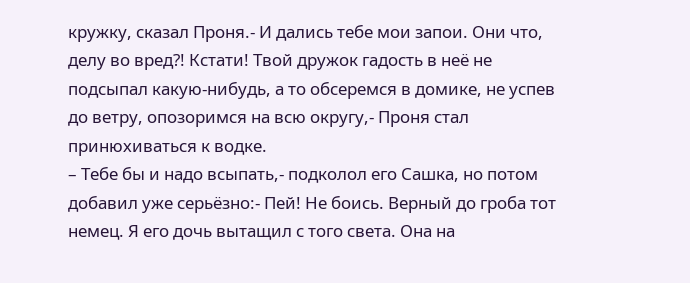кружку, сказал Проня.- И дались тебе мои запои. Они что, делу во вред?! Кстати! Твой дружок гадость в неё не подсыпал какую-нибудь, а то обсеремся в домике, не успев до ветру, опозоримся на всю округу,- Проня стал принюхиваться к водке.
– Тебе бы и надо всыпать,- подколол его Сашка, но потом добавил уже серьёзно:- Пей! Не боись. Верный до гроба тот немец. Я его дочь вытащил с того света. Она на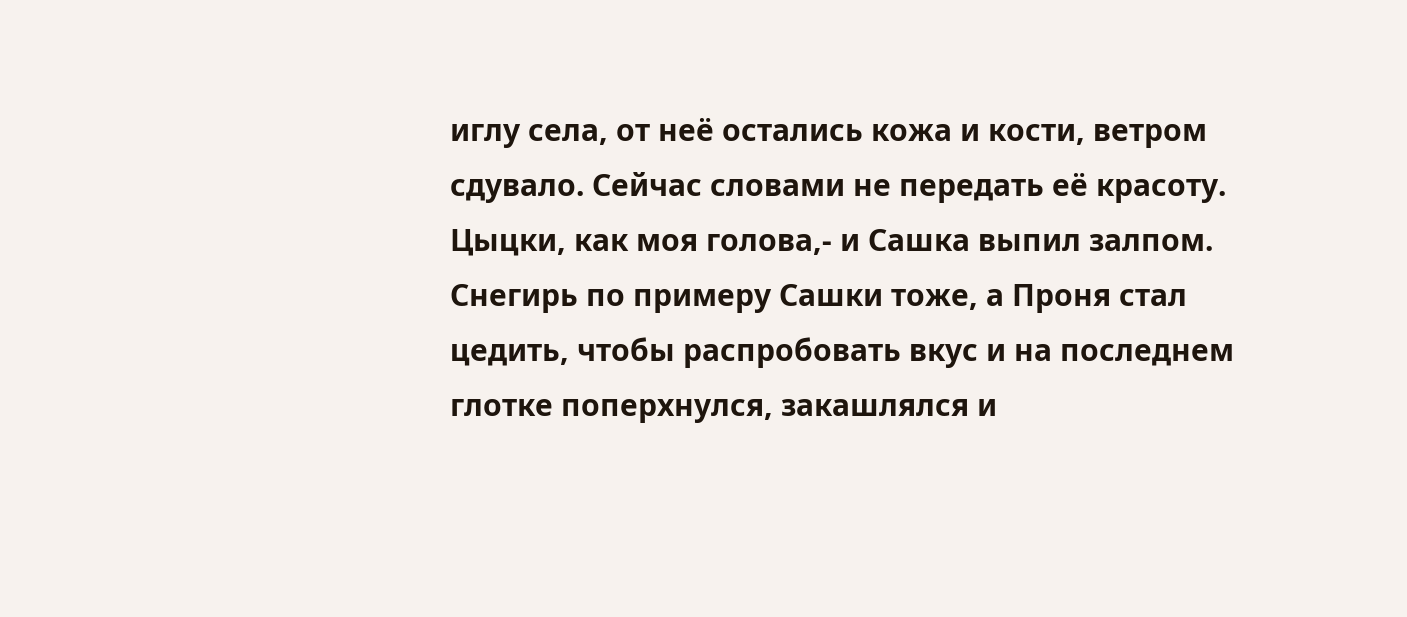иглу села, от неё остались кожа и кости, ветром сдувало. Сейчас словами не передать её красоту. Цыцки, как моя голова,- и Сашка выпил залпом. Снегирь по примеру Сашки тоже, а Проня стал цедить, чтобы распробовать вкус и на последнем глотке поперхнулся, закашлялся и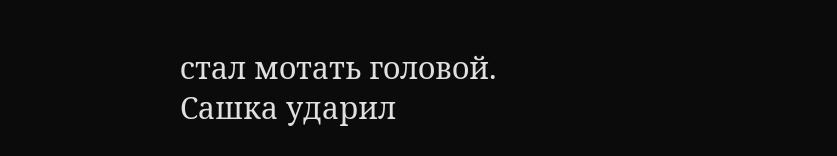стал мотать головой. Сашка ударил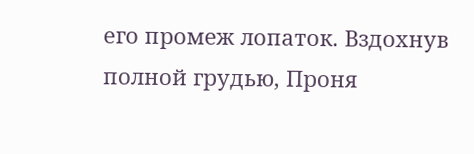его промеж лопаток. Вздохнув полной грудью, Проня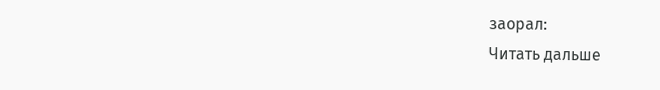заорал:
Читать дальше